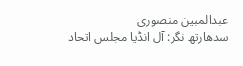عبدالمبین منصوری
سدھارتھ نگر: آل انڈیا مجلس اتحاد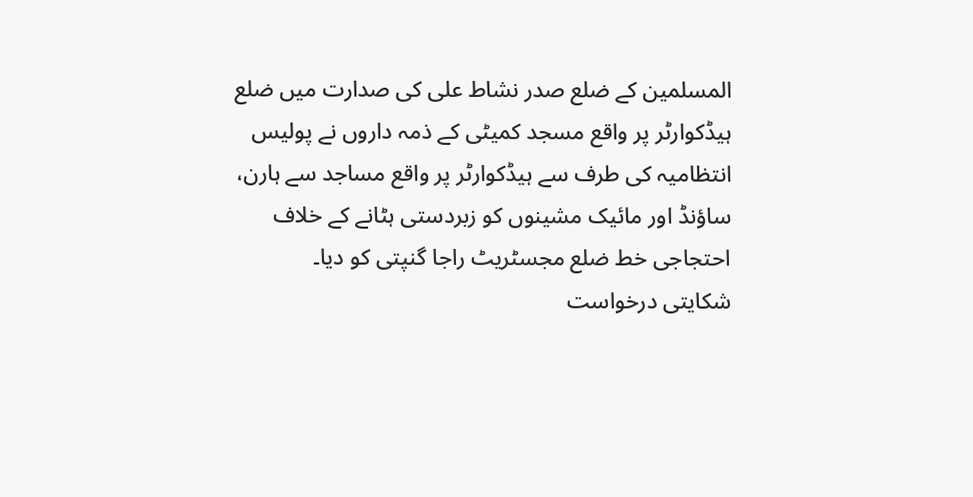المسلمین کے ضلع صدر نشاط علی کی صدارت میں ضلع ہیڈکوارٹر پر واقع مسجد کمیٹی کے ذمہ داروں نے پولیس انتظامیہ کی طرف سے ہیڈکوارٹر پر واقع مساجد سے ہارن، ساؤنڈ اور مائیک مشینوں کو زبردستی ہٹانے کے خلاف احتجاجی خط ضلع مجسٹریٹ راجا گنپتی کو دیا۔
شکایتی درخواست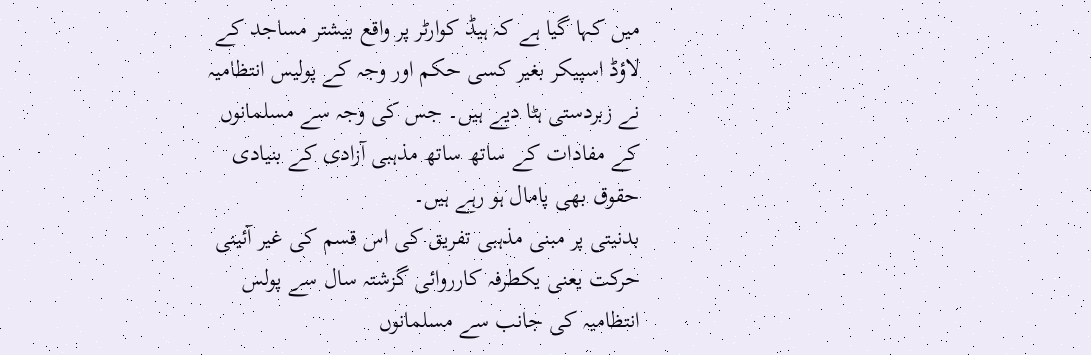میں کہا گیا ہے کہ ہیڈ کوارٹر پر واقع بیشتر مساجد کے لاؤڈ اسپیکر بغیر کسی حکم اور وجہ کے پولیس انتظامیہ نے زبردستی ہٹا دیے ہیں۔ جس کی وجہ سے مسلمانوں کے مفادات کے ساتھ ساتھ مذہبی آزادی کے بنیادی حقوق بھی پامال ہو رہے ہیں۔
بدنیتی پر مبنی مذہبی تفریق کی اس قسم کی غیر آئینی حرکت یعنی یکطرفہ کارروائی گزشتہ سال سے پولس انتظامیہ کی جانب سے مسلمانوں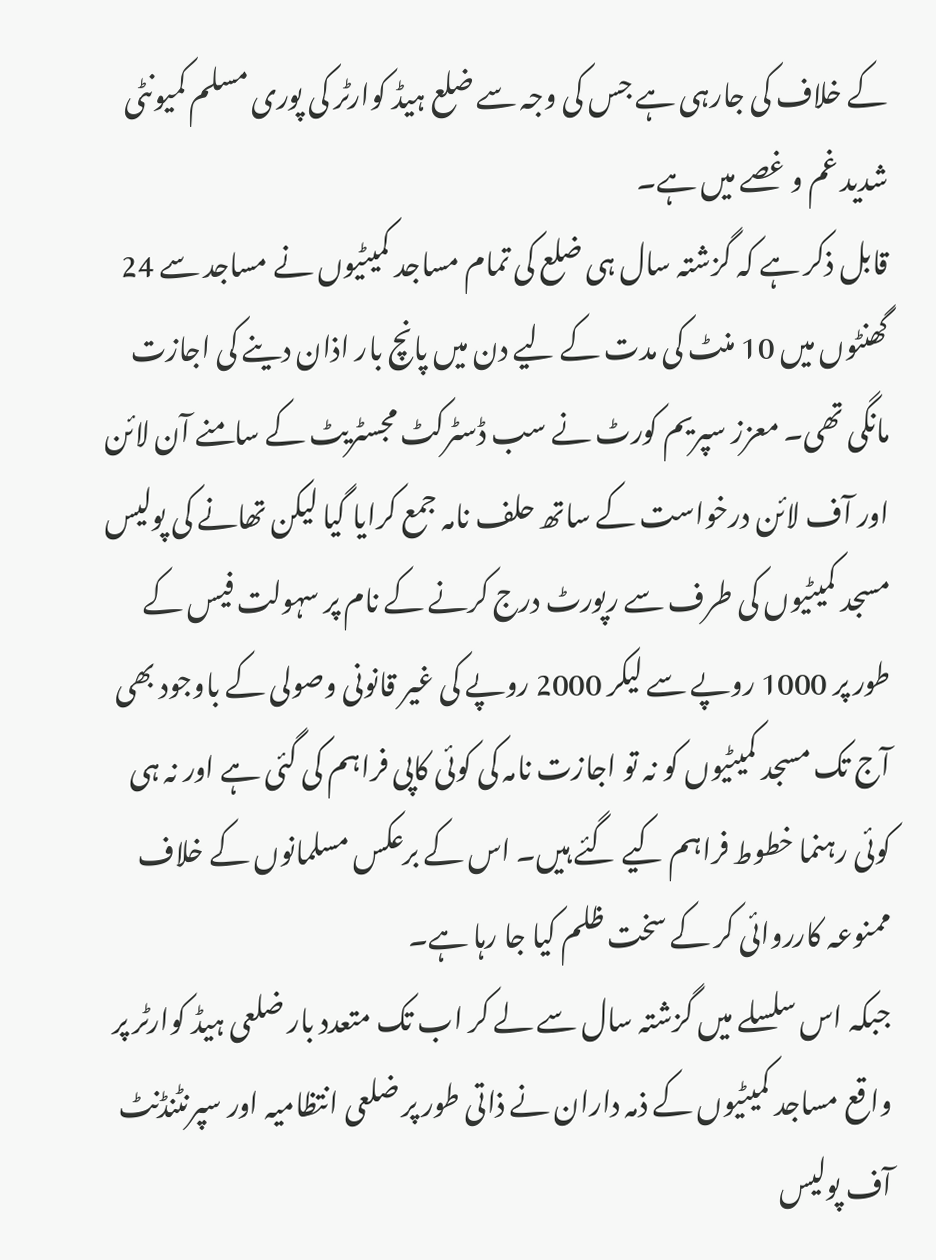کے خلاف کی جارہی ہے جس کی وجہ سے ضلع ہیڈ کوارٹر کی پوری مسلم کمیونٹی شدید غم و غصے میں ہے۔
قابل ذکر ہے کہ گزشتہ سال ہی ضلع کی تمام مساجد کمیٹیوں نے مساجد سے 24 گھنٹوں میں 10 منٹ کی مدت کے لیے دن میں پانچ بار اذان دینے کی اجازت مانگی تھی۔ معزز سپریم کورٹ نے سب ڈسٹرکٹ مجسٹریٹ کے سامنے آن لائن اور آف لائن درخواست کے ساتھ حلف نامہ جمع کرایا گیا لیکن تھانے کی پولیس مسجد کمیٹیوں کی طرف سے رپورٹ درج کرنے کے نام پر سہولت فیس کے طور پر 1000 روپے سے لیکر 2000 روپے کی غیر قانونی وصولی کے باوجود بھی آج تک مسجد کمیٹیوں کو نہ تو اجازت نامہ کی کوئی کاپی فراہم کی گئی ہے اور نہ ہی کوئی رہنما خطوط فراہم کیے گئے ہیں۔ اس کے برعکس مسلمانوں کے خلاف ممنوعہ کارروائی کر کے سخت ظلم کیا جا رہا ہے۔
جبکہ اس سلسلے میں گزشتہ سال سے لے کر اب تک متعدد بار ضلعی ہیڈ کوارٹر پر واقع مساجد کمیٹیوں کے ذمہ داران نے ذاتی طور پر ضلعی انتظامیہ اور سپرنٹنڈنٹ آف پولیس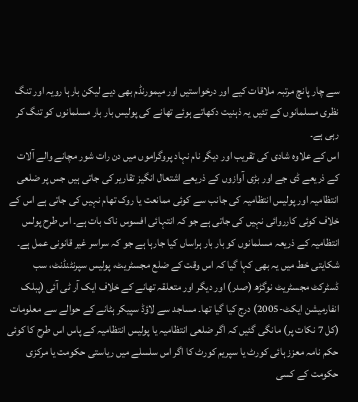سے چار پانچ مرتبہ ملاقات کیے اور درخواستیں اور میمورنڈم بھی دیے لیکن بارہا رویہ اور تنگ نظری مسلمانوں کے تئیں یہ ذہنیت دکھاتے ہوئے تھانے کی پولیس بار بار مسلمانوں کو تنگ کر رہی ہے۔
اس کے علاوہ شادی کی تقریب اور دیگر نام نہاد پروگراموں میں دن رات شور مچانے والے آلات کے ذریعے ڈی جے اور بڑی آوازوں کے ذریعے اشتعال انگیز تقاریر کی جاتی ہیں جس پر ضلعی انتظامیہ اور پولیس انتظامیہ کی جانب سے کوئی ممانعت یا روک تھام نہیں کی جاتی ہے اس کے خلاف کوئی کارروائی نہیں کی جاتی ہے جو کہ انتہائی افسوس ناک بات ہے۔ اس طرح پولس انتظامیہ کے ذریعہ مسلمانوں کو بار بار ہراساں کیا جارہا ہے جو کہ سراسر غیر قانونی عمل ہے۔
شکایتی خط میں یہ بھی کہا گیا کہ اس وقت کے ضلع مجسٹریٹ، پولیس سپرنٹنڈنٹ، سب ڈسٹرکٹ مجسٹریٹ نوگڑھ (صدر) اور دیگر اور متعلقہ تھانے کے خلاف ایک آر ٹی آئی (پبلک انفارمیشن ایکٹ-2005) درج کیا گیا تھا۔ مساجد سے لاؤڈ سپیکر ہٹانے کے حوالے سے معلومات (کل 7 نکات پر) مانگی گئیں کہ اگر ضلعی انتظامیہ یا پولیس انتظامیہ کے پاس اس طرح کا کوئی حکم نامہ معزز ہائی کورٹ یا سپریم کورٹ کا اگر اس سلسلے میں ریاستی حکومت یا مرکزی حکومت کے کسی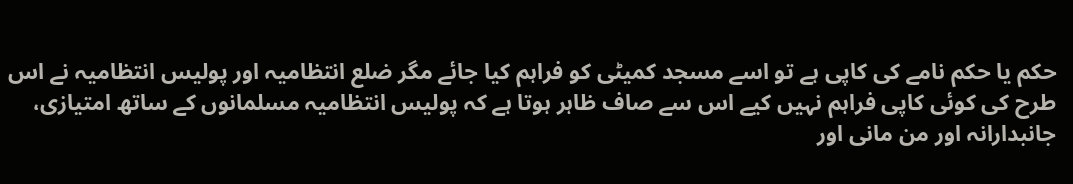حکم یا حکم نامے کی کاپی ہے تو اسے مسجد کمیٹی کو فراہم کیا جائے مگر ضلع انتظامیہ اور پولیس انتظامیہ نے اس طرح کی کوئی کاپی فراہم نہیں کیے اس سے صاف ظاہر ہوتا ہے کہ پولیس انتظامیہ مسلمانوں کے ساتھ امتیازی، جانبدارانہ اور من مانی اور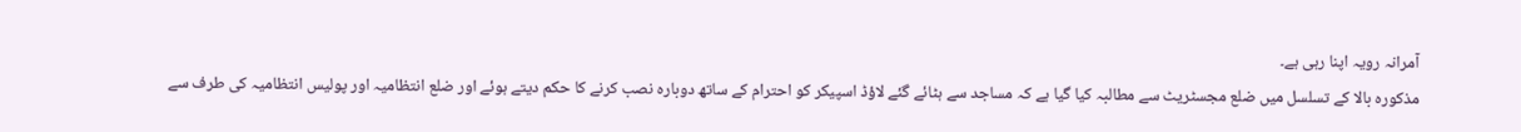آمرانہ رویہ اپنا رہی ہے۔
مذکورہ بالا کے تسلسل میں ضلع مجسٹریٹ سے مطالبہ کیا گیا ہے کہ مساجد سے ہٹائے گئے لاؤڈ اسپیکر کو احترام کے ساتھ دوبارہ نصب کرنے کا حکم دیتے ہوئے اور ضلع انتظامیہ اور پولیس انتظامیہ کی طرف سے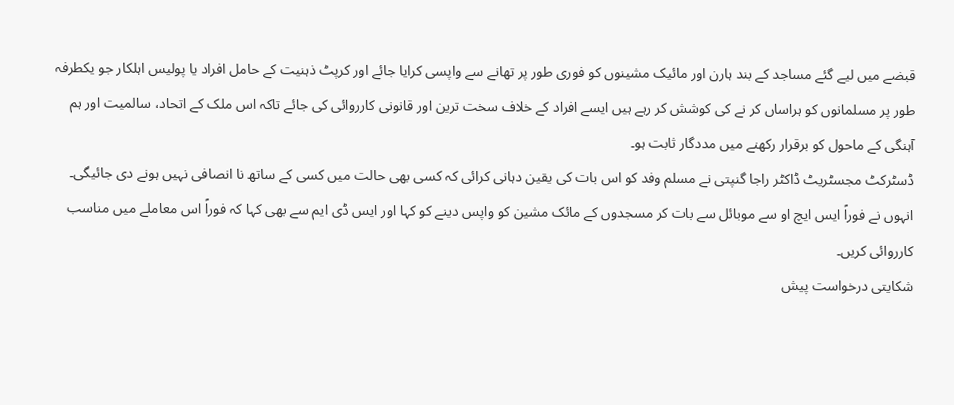قبضے میں لیے گئے مساجد کے بند ہارن اور مائیک مشینوں کو فوری طور پر تھانے سے واپسی کرایا جائے اور کرپٹ ذہنیت کے حامل افراد یا پولیس اہلکار جو یکطرفہ طور پر مسلمانوں کو ہراساں کر نے کی کوشش کر رہے ہیں ایسے افراد کے خلاف سخت ترین اور قانونی کارروائی کی جائے تاکہ اس ملک کے اتحاد، سالمیت اور ہم آہنگی کے ماحول کو برقرار رکھنے میں مددگار ثابت ہو۔
ڈسٹرکٹ مجسٹریٹ ڈاکٹر راجا گنپتی نے مسلم وفد کو اس بات کی یقین دہانی کرائی کہ کسی بھی حالت میں کسی کے ساتھ نا انصافی نہیں ہونے دی جائیگی۔ انہوں نے فوراً ایس ایچ او سے موبائل سے بات کر مسجدوں کے مائک مشین کو واپس دینے کو کہا اور ایس ڈی ایم سے بھی کہا کہ فوراً اس معاملے میں مناسب کارروائی کریں۔
شکایتی درخواست پیش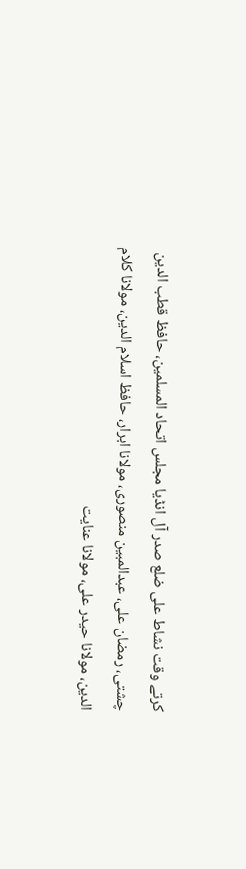کرتے وقت نشاط علی ضلع صدر آل انڈیا مجلس اتحاد المسلمین، حافظ قطب الدین چشتی، رمضان علی، عبدالمبین منصوری، مولانا ابرار، حافظ اسلام الدین، مولانا کلام الدین، مولانا حیدر علی، مولانا عنایت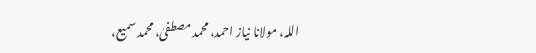اللہ، مولانا نیاز احمد، محمد مصطفیٰ، محمد سمیع،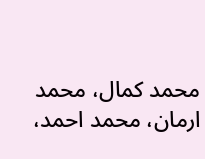محمد کمال، محمد ارمان، محمد احمد،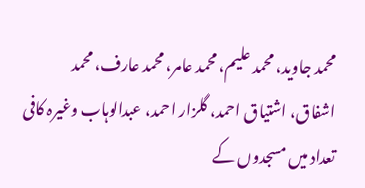محمد جاوید، محمد علیم، محمد عامر، محمد عارف، محمد اشفاق، اشتیاق احمد، گلزار احمد، عبدالوہاب وغیرہ کافی تعداد میں مسجدوں کے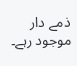ذمے دار موجود رہے۔